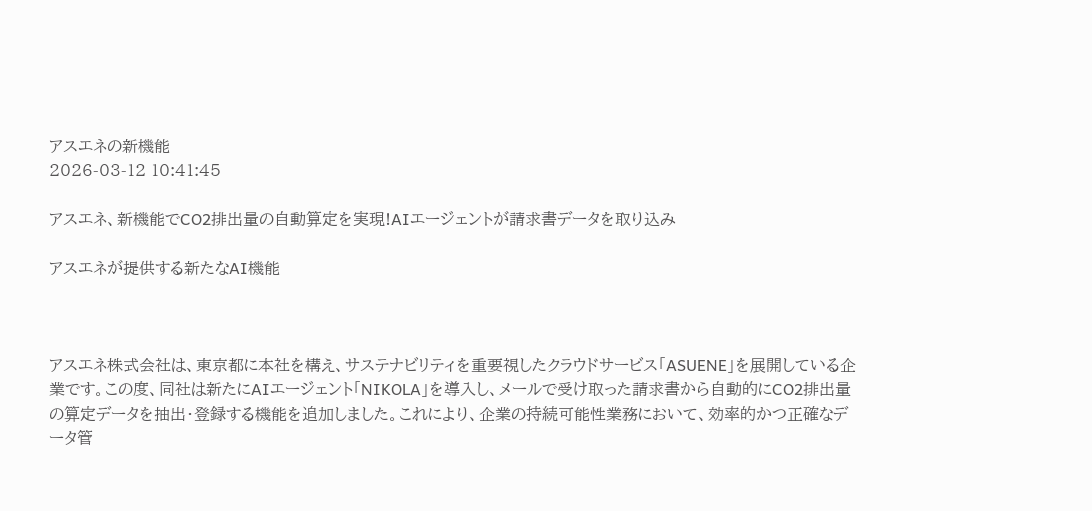アスエネの新機能
2026-03-12 10:41:45

アスエネ、新機能でCO2排出量の自動算定を実現!AIエージェントが請求書データを取り込み

アスエネが提供する新たなAI機能



アスエネ株式会社は、東京都に本社を構え、サステナビリティを重要視したクラウドサービス「ASUENE」を展開している企業です。この度、同社は新たにAIエージェント「NIKOLA」を導入し、メールで受け取った請求書から自動的にCO2排出量の算定データを抽出・登録する機能を追加しました。これにより、企業の持続可能性業務において、効率的かつ正確なデータ管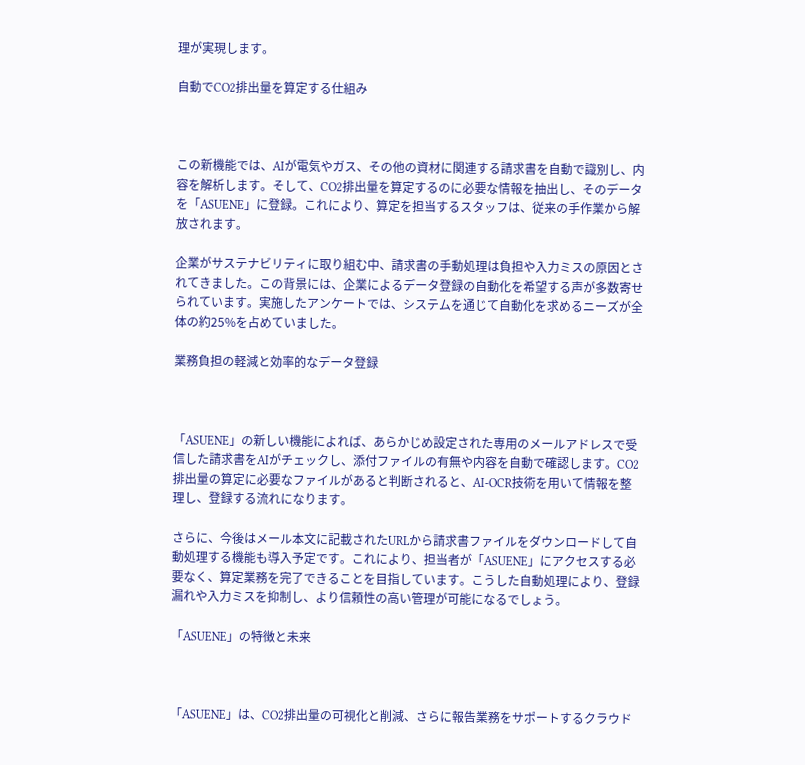理が実現します。

自動でCO2排出量を算定する仕組み



この新機能では、AIが電気やガス、その他の資材に関連する請求書を自動で識別し、内容を解析します。そして、CO2排出量を算定するのに必要な情報を抽出し、そのデータを「ASUENE」に登録。これにより、算定を担当するスタッフは、従来の手作業から解放されます。

企業がサステナビリティに取り組む中、請求書の手動処理は負担や入力ミスの原因とされてきました。この背景には、企業によるデータ登録の自動化を希望する声が多数寄せられています。実施したアンケートでは、システムを通じて自動化を求めるニーズが全体の約25%を占めていました。

業務負担の軽減と効率的なデータ登録



「ASUENE」の新しい機能によれば、あらかじめ設定された専用のメールアドレスで受信した請求書をAIがチェックし、添付ファイルの有無や内容を自動で確認します。CO2排出量の算定に必要なファイルがあると判断されると、AI-OCR技術を用いて情報を整理し、登録する流れになります。

さらに、今後はメール本文に記載されたURLから請求書ファイルをダウンロードして自動処理する機能も導入予定です。これにより、担当者が「ASUENE」にアクセスする必要なく、算定業務を完了できることを目指しています。こうした自動処理により、登録漏れや入力ミスを抑制し、より信頼性の高い管理が可能になるでしょう。

「ASUENE」の特徴と未来



「ASUENE」は、CO2排出量の可視化と削減、さらに報告業務をサポートするクラウド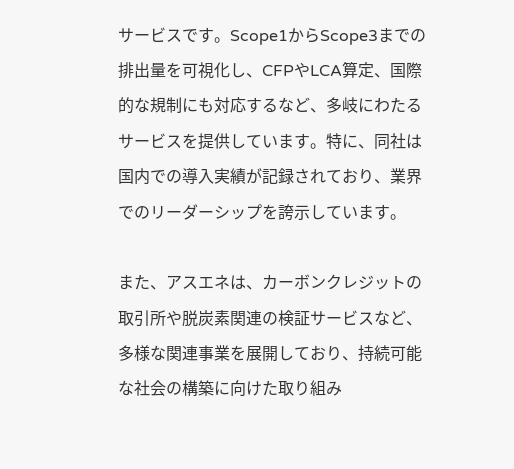サービスです。Scope1からScope3までの排出量を可視化し、CFPやLCA算定、国際的な規制にも対応するなど、多岐にわたるサービスを提供しています。特に、同社は国内での導入実績が記録されており、業界でのリーダーシップを誇示しています。

また、アスエネは、カーボンクレジットの取引所や脱炭素関連の検証サービスなど、多様な関連事業を展開しており、持続可能な社会の構築に向けた取り組み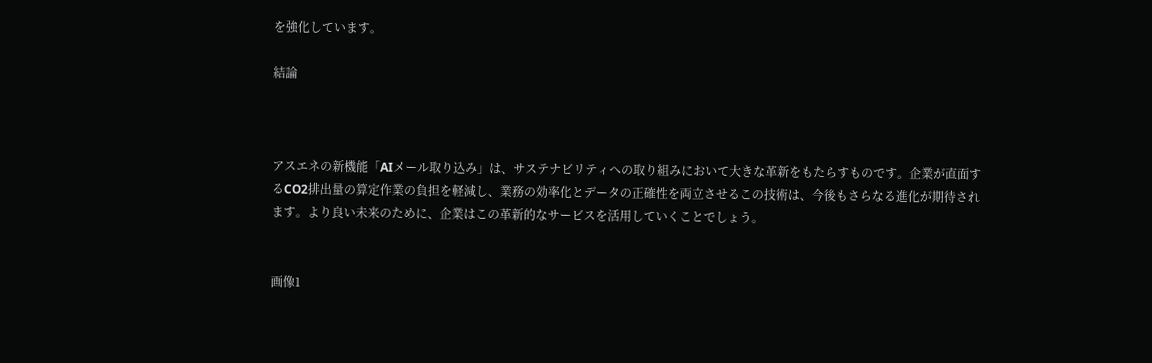を強化しています。

結論



アスエネの新機能「AIメール取り込み」は、サステナビリティへの取り組みにおいて大きな革新をもたらすものです。企業が直面するCO2排出量の算定作業の負担を軽減し、業務の効率化とデータの正確性を両立させるこの技術は、今後もさらなる進化が期待されます。より良い未来のために、企業はこの革新的なサービスを活用していくことでしょう。


画像1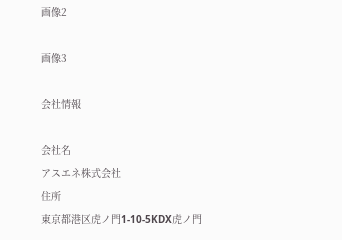画像2

画像3

会社情報

会社名
アスエネ株式会社
住所
東京都港区虎ノ門1-10-5KDX虎ノ門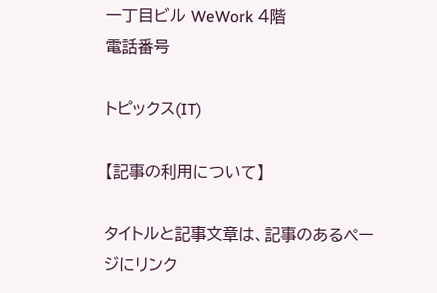一丁目ビル WeWork 4階
電話番号

トピックス(IT)

【記事の利用について】

タイトルと記事文章は、記事のあるページにリンク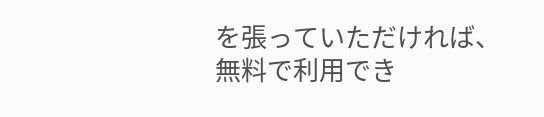を張っていただければ、無料で利用でき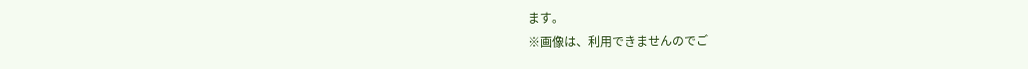ます。
※画像は、利用できませんのでご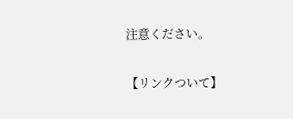注意ください。

【リンクついて】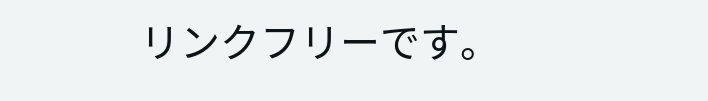リンクフリーです。